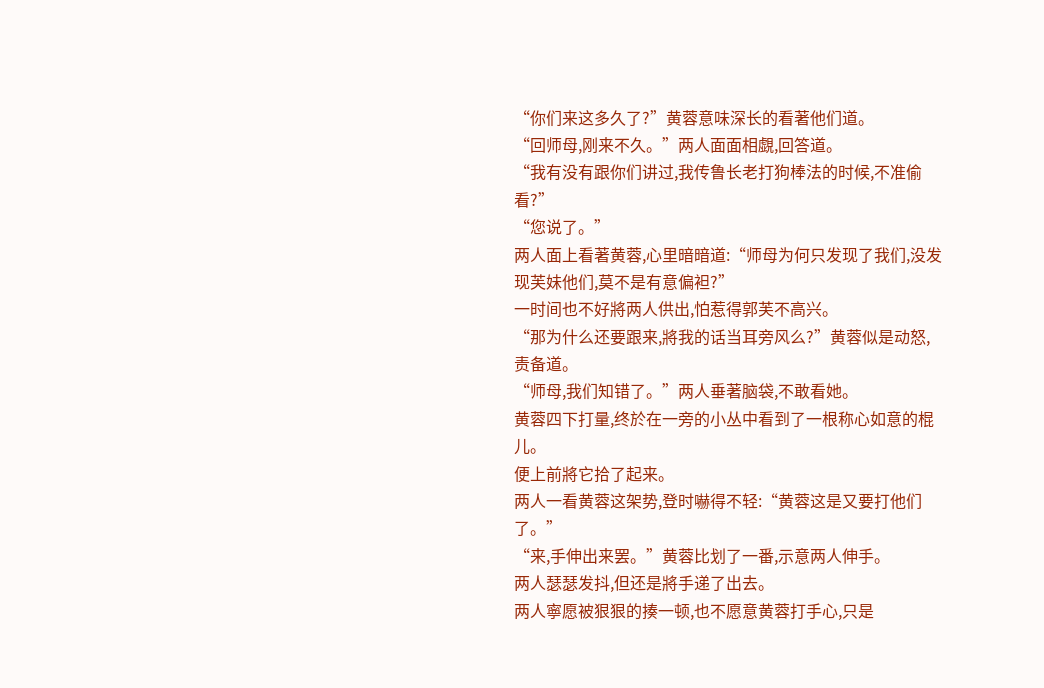“你们来这多久了?”黄蓉意味深长的看著他们道。
“回师母,刚来不久。”两人面面相覷,回答道。
“我有没有跟你们讲过,我传鲁长老打狗棒法的时候,不准偷看?”
“您说了。”
两人面上看著黄蓉,心里暗暗道:“师母为何只发现了我们,没发现芙妹他们,莫不是有意偏袒?”
一时间也不好將两人供出,怕惹得郭芙不高兴。
“那为什么还要跟来,將我的话当耳旁风么?”黄蓉似是动怒,责备道。
“师母,我们知错了。”两人垂著脑袋,不敢看她。
黄蓉四下打量,终於在一旁的小丛中看到了一根称心如意的棍儿。
便上前將它拾了起来。
两人一看黄蓉这架势,登时嚇得不轻:“黄蓉这是又要打他们了。”
“来,手伸出来罢。”黄蓉比划了一番,示意两人伸手。
两人瑟瑟发抖,但还是將手递了出去。
两人寧愿被狠狠的揍一顿,也不愿意黄蓉打手心,只是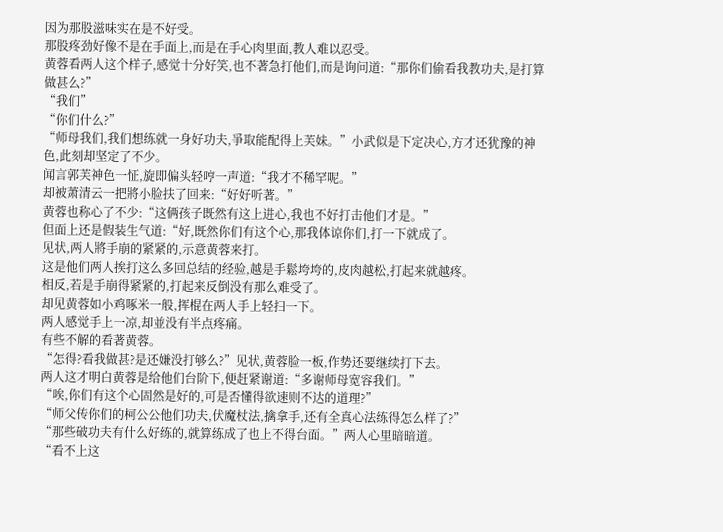因为那股滋味实在是不好受。
那股疼劲好像不是在手面上,而是在手心肉里面,教人难以忍受。
黄蓉看两人这个样子,感觉十分好笑,也不著急打他们,而是询问道:“那你们偷看我教功夫,是打算做甚么?”
“我们”
“你们什么?”
“师母我们,我们想练就一身好功夫,爭取能配得上芙妹。”小武似是下定决心,方才还犹豫的神色,此刻却坚定了不少。
闻言郭芙神色一怔,旋即偏头轻哼一声道:“我才不稀罕呢。”
却被萧清云一把將小脸扶了回来:“好好听著。”
黄蓉也称心了不少:“这俩孩子既然有这上进心,我也不好打击他们才是。”
但面上还是假装生气道:“好,既然你们有这个心,那我体谅你们,打一下就成了。
见状,两人將手崩的紧紧的,示意黄蓉来打。
这是他们两人挨打这么多回总结的经验,越是手鬆垮垮的,皮肉越松,打起来就越疼。
相反,若是手崩得紧紧的,打起来反倒没有那么难受了。
却见黄蓉如小鸡啄米一般,挥棍在两人手上轻扫一下。
两人感觉手上一凉,却並没有半点疼痛。
有些不解的看著黄蓉。
“怎得?看我做甚?是还嫌没打够么?”见状,黄蓉脸一板,作势还要继续打下去。
两人这才明白黄蓉是给他们台阶下,便赶紧谢道:“多谢师母宽容我们。”
“唉,你们有这个心固然是好的,可是否懂得欲速则不达的道理?”
“师父传你们的柯公公他们功夫,伏魔杖法,擒拿手,还有全真心法练得怎么样了?”
“那些破功夫有什么好练的,就算练成了也上不得台面。”两人心里暗暗道。
“看不上这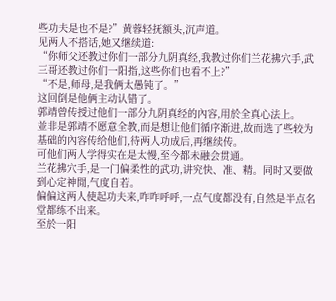些功夫是也不是?”黄蓉轻抚额头,沉声道。
见两人不搭话,她又继续道:
“你师父还教过你们一部分九阴真经,我教过你们兰花拂穴手,武三哥还教过你们一阳指,这些你们也看不上?”
“不是,师母,是我俩太愚钝了。”
这回倒是他俩主动认错了。
郭靖曾传授过他们一部分九阴真经的內容,用於全真心法上。
並非是郭靖不愿意全教,而是想让他们循序渐进,故而选了些较为基础的內容传给他们,待两人功成后,再继续传。
可他们两人学得实在是太慢,至今都未融会贯通。
兰花拂穴手,是一门偏柔性的武功,讲究快、准、精。同时又要做到心定神閒,气度自若。
偏偏这两人使起功夫来,咋咋呼呼,一点气度都没有,自然是半点名堂都练不出来。
至於一阳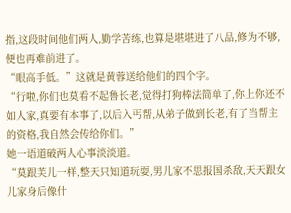指,这段时间他们两人,勤学苦练,也算是堪堪进了八品,修为不够,便也再难前进了。
“眼高手低。”这就是黄蓉送给他们的四个字。
“行啦,你们也莫看不起鲁长老,觉得打狗棒法简单了,你上你还不如人家,真要有本事了,以后入丐帮,从弟子做到长老,有了当帮主的资格,我自然会传给你们。”
她一语道破两人心事淡淡道。
“莫跟芙儿一样,整天只知道玩耍,男儿家不思报国杀敌,天天跟女儿家身后像什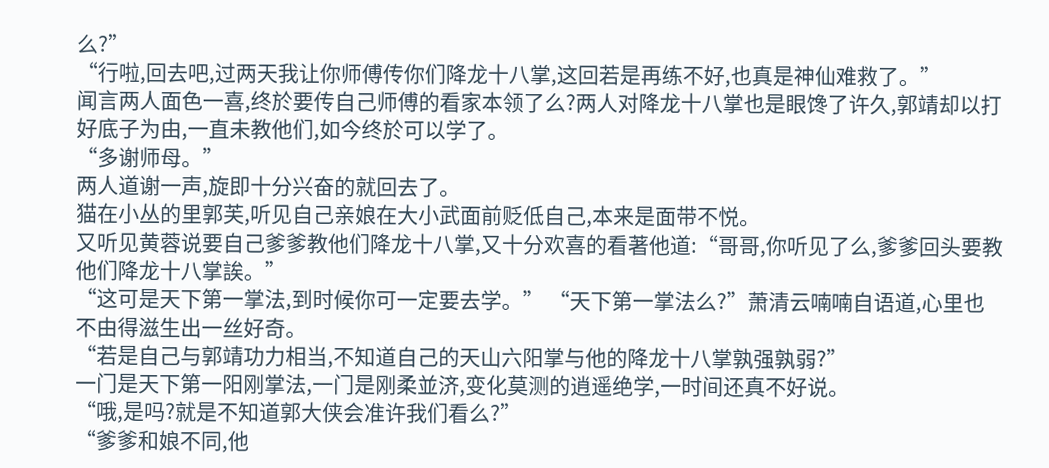么?”
“行啦,回去吧,过两天我让你师傅传你们降龙十八掌,这回若是再练不好,也真是神仙难救了。”
闻言两人面色一喜,终於要传自己师傅的看家本领了么?两人对降龙十八掌也是眼馋了许久,郭靖却以打好底子为由,一直未教他们,如今终於可以学了。
“多谢师母。”
两人道谢一声,旋即十分兴奋的就回去了。
猫在小丛的里郭芙,听见自己亲娘在大小武面前贬低自己,本来是面带不悦。
又听见黄蓉说要自己爹爹教他们降龙十八掌,又十分欢喜的看著他道:“哥哥,你听见了么,爹爹回头要教他们降龙十八掌誒。”
“这可是天下第一掌法,到时候你可一定要去学。” “天下第一掌法么?”萧清云喃喃自语道,心里也不由得滋生出一丝好奇。
“若是自己与郭靖功力相当,不知道自己的天山六阳掌与他的降龙十八掌孰强孰弱?”
一门是天下第一阳刚掌法,一门是刚柔並济,变化莫测的逍遥绝学,一时间还真不好说。
“哦,是吗?就是不知道郭大侠会准许我们看么?”
“爹爹和娘不同,他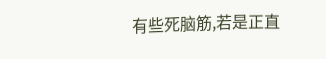有些死脑筋,若是正直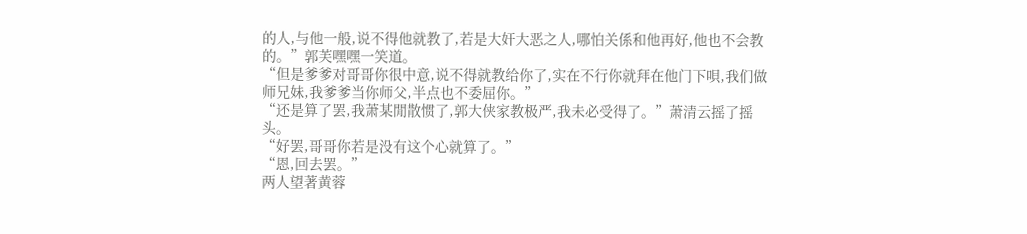的人,与他一般,说不得他就教了,若是大奸大恶之人,哪怕关係和他再好,他也不会教的。”郭芙嘿嘿一笑道。
“但是爹爹对哥哥你很中意,说不得就教给你了,实在不行你就拜在他门下唄,我们做师兄妹,我爹爹当你师父,半点也不委屈你。”
“还是算了罢,我萧某閒散惯了,郭大侠家教极严,我未必受得了。”萧清云摇了摇头。
“好罢,哥哥你若是没有这个心就算了。”
“恩,回去罢。”
两人望著黄蓉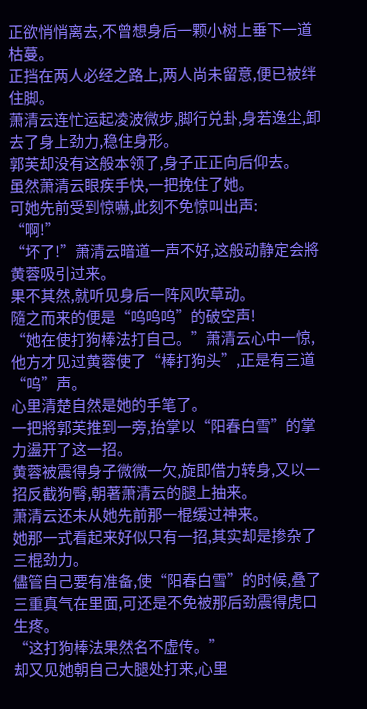正欲悄悄离去,不曾想身后一颗小树上垂下一道枯蔓。
正挡在两人必经之路上,两人尚未留意,便已被绊住脚。
萧清云连忙运起凌波微步,脚行兑卦,身若逸尘,卸去了身上劲力,稳住身形。
郭芙却没有这般本领了,身子正正向后仰去。
虽然萧清云眼疾手快,一把挽住了她。
可她先前受到惊嚇,此刻不免惊叫出声:
“啊!”
“坏了!”萧清云暗道一声不好,这般动静定会將黄蓉吸引过来。
果不其然,就听见身后一阵风吹草动。
隨之而来的便是“呜呜呜”的破空声!
“她在使打狗棒法打自己。”萧清云心中一惊,他方才见过黄蓉使了“棒打狗头”,正是有三道“呜”声。
心里清楚自然是她的手笔了。
一把將郭芙推到一旁,抬掌以“阳春白雪”的掌力盪开了这一招。
黄蓉被震得身子微微一欠,旋即借力转身,又以一招反截狗臀,朝著萧清云的腿上抽来。
萧清云还未从她先前那一棍缓过神来。
她那一式看起来好似只有一招,其实却是掺杂了三棍劲力。
儘管自己要有准备,使“阳春白雪”的时候,叠了三重真气在里面,可还是不免被那后劲震得虎口生疼。
“这打狗棒法果然名不虚传。”
却又见她朝自己大腿处打来,心里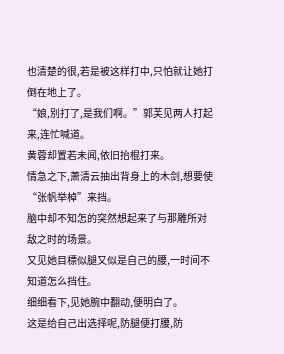也清楚的很,若是被这样打中,只怕就让她打倒在地上了。
“娘,別打了,是我们啊。”郭芙见两人打起来,连忙喊道。
黄蓉却置若未闻,依旧抬棍打来。
情急之下,萧清云抽出背身上的木剑,想要使“张帆举棹”来挡。
脑中却不知怎的突然想起来了与那雕所对敌之时的场景。
又见她目標似腿又似是自己的腰,一时间不知道怎么挡住。
细细看下,见她腕中翻动,便明白了。
这是给自己出选择呢,防腿便打腰,防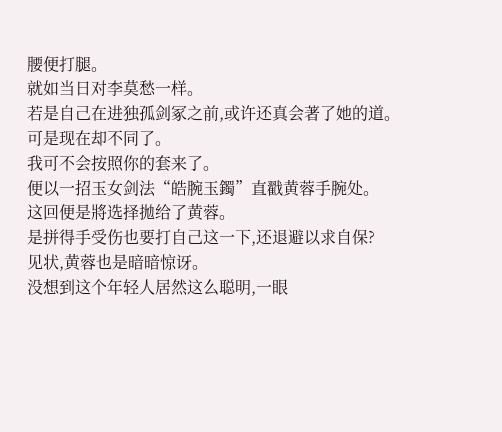腰便打腿。
就如当日对李莫愁一样。
若是自己在进独孤剑冢之前,或许还真会著了她的道。
可是现在却不同了。
我可不会按照你的套来了。
便以一招玉女剑法“皓腕玉鐲”直戳黄蓉手腕处。
这回便是將选择拋给了黄蓉。
是拼得手受伤也要打自己这一下,还退避以求自保?
见状,黄蓉也是暗暗惊讶。
没想到这个年轻人居然这么聪明,一眼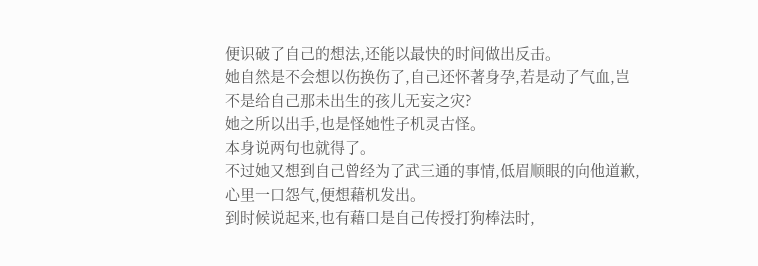便识破了自己的想法,还能以最快的时间做出反击。
她自然是不会想以伤换伤了,自己还怀著身孕,若是动了气血,岂不是给自己那未出生的孩儿无妄之灾?
她之所以出手,也是怪她性子机灵古怪。
本身说两句也就得了。
不过她又想到自己曾经为了武三通的事情,低眉顺眼的向他道歉,心里一口怨气,便想藉机发出。
到时候说起来,也有藉口是自己传授打狗棒法时,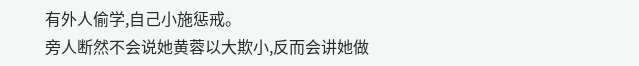有外人偷学,自己小施惩戒。
旁人断然不会说她黄蓉以大欺小,反而会讲她做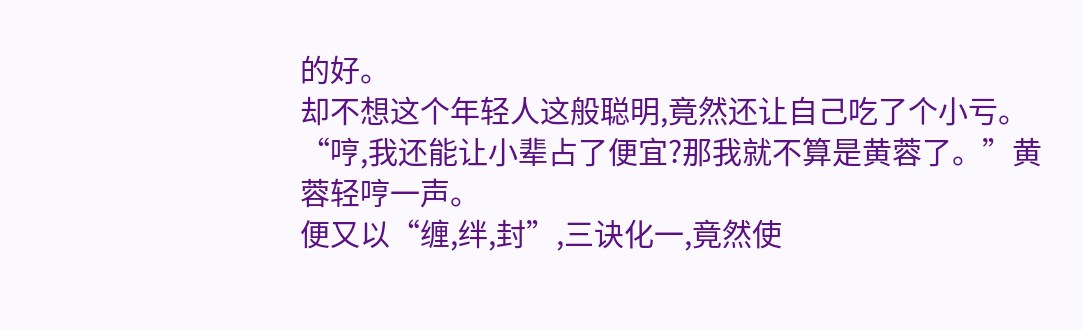的好。
却不想这个年轻人这般聪明,竟然还让自己吃了个小亏。
“哼,我还能让小辈占了便宜?那我就不算是黄蓉了。”黄蓉轻哼一声。
便又以“缠,绊,封”,三诀化一,竟然使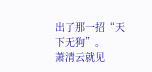出了那一招“天下无狗”。
萧清云就见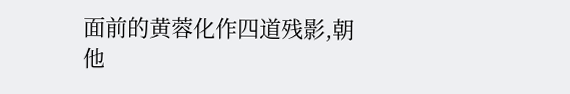面前的黄蓉化作四道残影,朝他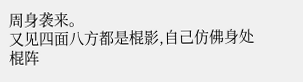周身袭来。
又见四面八方都是棍影,自己仿佛身处棍阵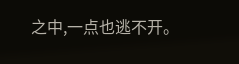之中,一点也逃不开。